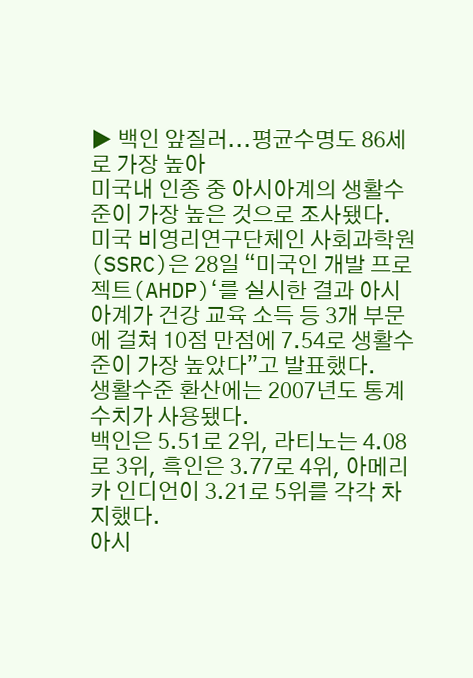▶ 백인 앞질러...평균수명도 86세로 가장 높아
미국내 인종 중 아시아계의 생활수준이 가장 높은 것으로 조사됐다.
미국 비영리연구단체인 사회과학원(SSRC)은 28일 “미국인 개발 프로젝트(AHDP)‘를 실시한 결과 아시아계가 건강 교육 소득 등 3개 부문에 걸쳐 10점 만점에 7.54로 생활수준이 가장 높았다”고 발표했다.
생활수준 환산에는 2007년도 통계수치가 사용됐다.
백인은 5.51로 2위, 라티노는 4.08로 3위, 흑인은 3.77로 4위, 아메리카 인디언이 3.21로 5위를 각각 차지했다.
아시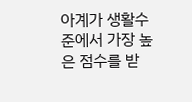아계가 생활수준에서 가장 높은 점수를 받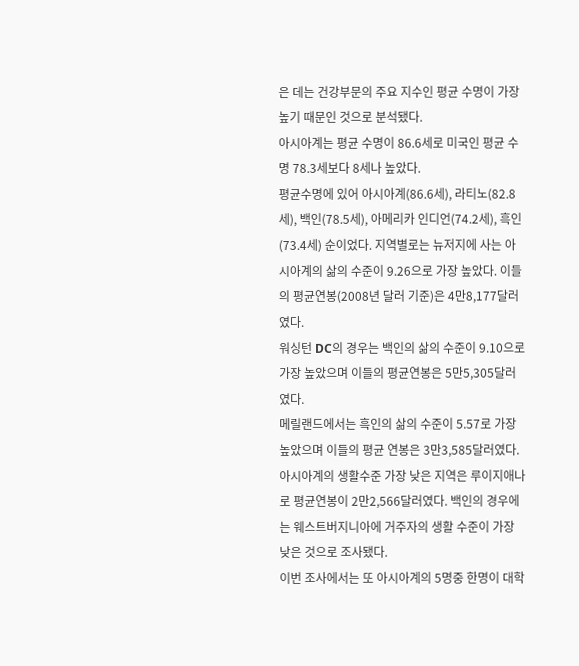은 데는 건강부문의 주요 지수인 평균 수명이 가장 높기 때문인 것으로 분석됐다.
아시아계는 평균 수명이 86.6세로 미국인 평균 수명 78.3세보다 8세나 높았다.
평균수명에 있어 아시아계(86.6세), 라티노(82.8세), 백인(78.5세), 아메리카 인디언(74.2세), 흑인(73.4세) 순이었다. 지역별로는 뉴저지에 사는 아시아계의 삶의 수준이 9.26으로 가장 높았다. 이들의 평균연봉(2008년 달러 기준)은 4만8,177달러였다.
워싱턴 DC의 경우는 백인의 삶의 수준이 9.10으로 가장 높았으며 이들의 평균연봉은 5만5,305달러였다.
메릴랜드에서는 흑인의 삶의 수준이 5.57로 가장 높았으며 이들의 평균 연봉은 3만3,585달러였다.
아시아계의 생활수준 가장 낮은 지역은 루이지애나로 평균연봉이 2만2,566달러였다. 백인의 경우에는 웨스트버지니아에 거주자의 생활 수준이 가장 낮은 것으로 조사됐다.
이번 조사에서는 또 아시아계의 5명중 한명이 대학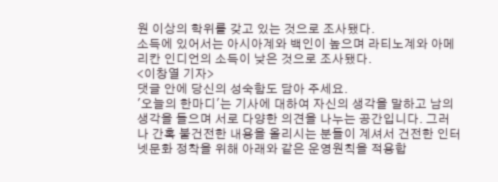원 이상의 학위를 갖고 있는 것으로 조사됐다.
소득에 있어서는 아시아계와 백인이 높으며 라티노계와 아메리칸 인디언의 소득이 낮은 것으로 조사됐다.
<이창열 기자>
댓글 안에 당신의 성숙함도 담아 주세요.
'오늘의 한마디'는 기사에 대하여 자신의 생각을 말하고 남의 생각을 들으며 서로 다양한 의견을 나누는 공간입니다. 그러나 간혹 불건전한 내용을 올리시는 분들이 계셔서 건전한 인터넷문화 정착을 위해 아래와 같은 운영원칙을 적용합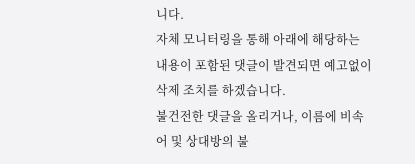니다.
자체 모니터링을 통해 아래에 해당하는 내용이 포함된 댓글이 발견되면 예고없이 삭제 조치를 하겠습니다.
불건전한 댓글을 올리거나, 이름에 비속어 및 상대방의 불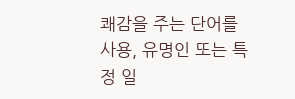쾌감을 주는 단어를 사용, 유명인 또는 특정 일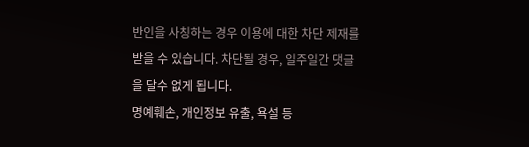반인을 사칭하는 경우 이용에 대한 차단 제재를 받을 수 있습니다. 차단될 경우, 일주일간 댓글을 달수 없게 됩니다.
명예훼손, 개인정보 유출, 욕설 등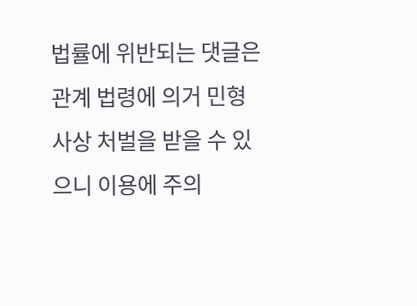법률에 위반되는 댓글은 관계 법령에 의거 민형사상 처벌을 받을 수 있으니 이용에 주의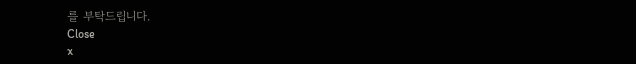를 부탁드립니다.
Close
x